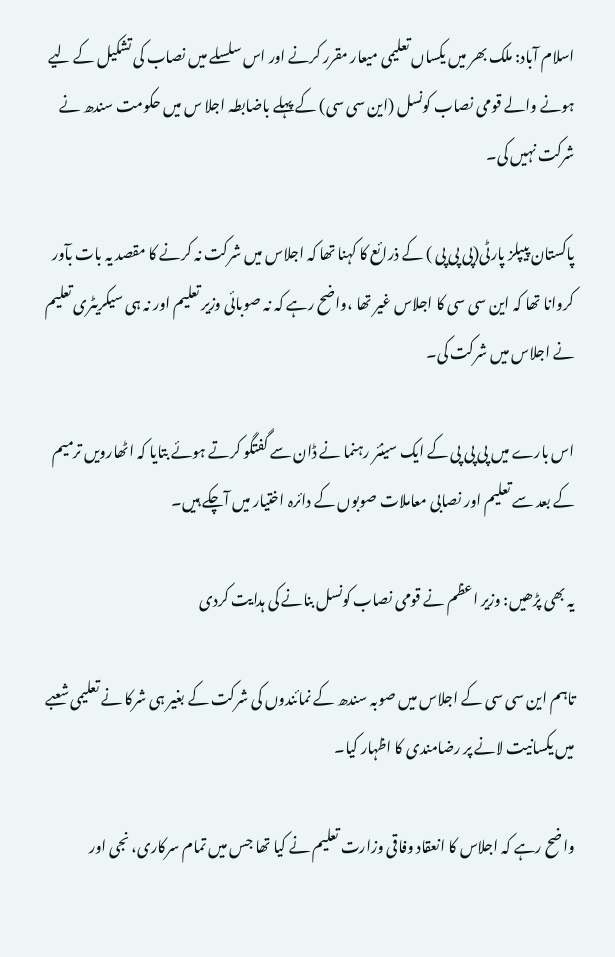اسلام آباد: ملک بھر میں یکساں تعلیمی میعار مقرر کرنے اور اس سلسلے میں نصاب کی تشکیل کے لیے ہونے والے قومی نصاب کونسل (این سی سی) کے پہلے باضابطہ اجلا س میں حکومت سندھ نے شرکت نہیں کی۔

پاکستان پیپلز پارٹی(پی پی پی ) کے ذرائع کا کہنا تھا کہ اجلاس میں شرکت نہ کرنے کا مقصد یہ بات بآور کروانا تھا کہ این سی سی کا اجلاس غیر تھا ،واضح رہے کہ نہ صوبائی وزیر تعلیم اور نہ ہی سیکریٹری تعلیم نے اجلاس میں شرکت کی۔

اس بارے میں پی پی پی کے ایک سینئر رہنما نے ڈان سے گفتگو کرتے ہوئے بتایا کہ اٹھارویں ترمیم کے بعد سے تعلیم اور نصابی معاملات صوبوں کے دائرہ اختیار میں آچکے ہیں۔

یہ بھی پڑھیں: وزیر اعظم نے قومی نصاب کونسل بنانے کی ہدایت کردی

تاہم این سی سی کے اجلاس میں صوبہ سندھ کے نمائندوں کی شرکت کے بغیر ہی شرکا نے تعلیمی شعبے میں یکسانیت لانے پر رضامندی کا اظہار کیا۔

واضح رہے کہ اجلاس کا انعقاد وفاقی وزارت تعلیم نے کیا تھا جس میں تمام سرکاری، نجی اور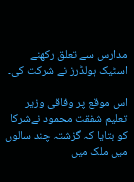مدارس سے تعلق رکھنے اسٹیک ہولڈرز نے شرکت کی۔

اس موقع پر وفاقی وزیر تعلیم شفقت محمود نےشرکا کو بتایا کہ گزشتہ چند سالوں میں ملک میں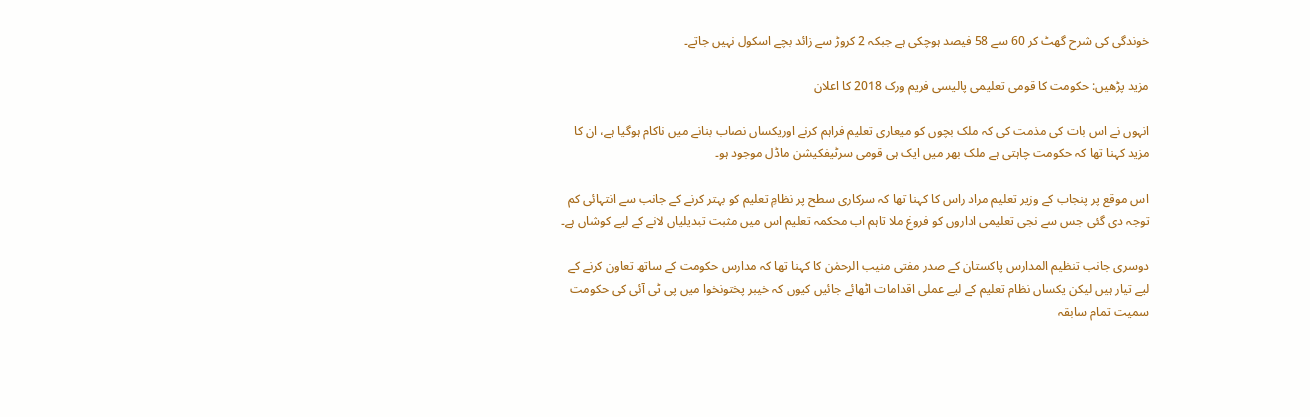خوندگی کی شرح گھٹ کر 60 سے 58 فیصد ہوچکی ہے جبکہ 2 کروڑ سے زائد بچے اسکول نہیں جاتے۔

مزید پڑھیں: حکومت کا قومی تعلیمی پالیسی فریم ورک 2018 کا اعلان

انہوں نے اس بات کی مذمت کی کہ ملک بچوں کو میعاری تعلیم فراہم کرنے اوریکساں نصاب بنانے میں ناکام ہوگیا ہے، ان کا مزید کہنا تھا کہ حکومت چاہتی ہے ملک بھر میں ایک ہی قومی سرٹیفکیشن ماڈل موجود ہو۔

اس موقع پر پنجاب کے وزیر تعلیم مراد راس کا کہنا تھا کہ سرکاری سطح پر نظامِ تعلیم کو بہتر کرنے کے جانب سے انتہائی کم توجہ دی گئی جس سے نجی تعلیمی اداروں کو فروغ ملا تاہم اب محکمہ تعلیم اس میں مثبت تبدیلیاں لانے کے لیے کوشاں ہے۔

دوسری جانب تنظیم المدارس پاکستان کے صدر مفتی منیب الرحمٰن کا کہنا تھا کہ مدارس حکومت کے ساتھ تعاون کرنے کے لیے تیار ہیں لیکن یکساں نظام تعلیم کے لیے عملی اقدامات اٹھائے جائیں کیوں کہ خیبر پختونخوا میں پی ٹی آئی کی حکومت سمیت تمام سابقہ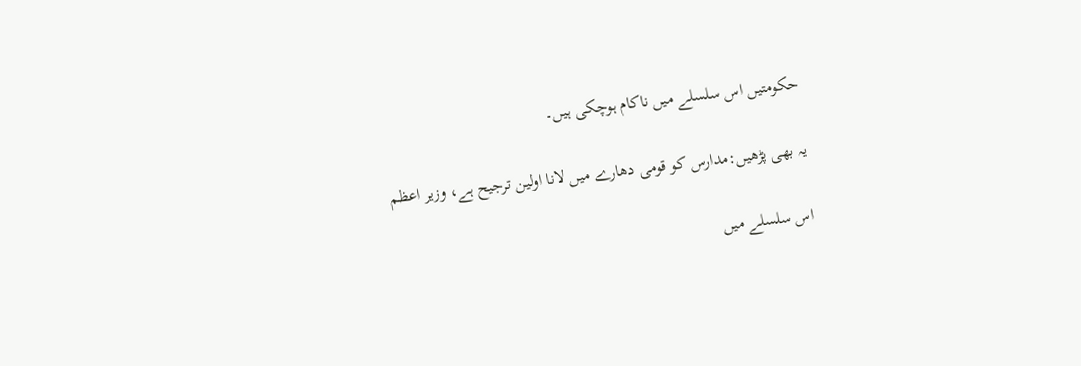حکومتیں اس سلسلے میں ناکام ہوچکی ہیں۔

یہ بھی پڑھیں:مدارس کو قومی دھارے میں لانا اولین ترجیح ہے، وزیر اعظم

اس سلسلے میں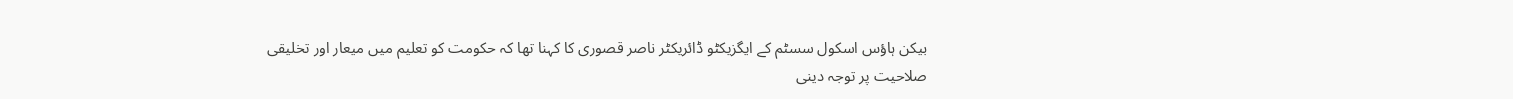بیکن ہاؤس اسکول سسٹم کے ایگزیکٹو ڈائریکٹر ناصر قصوری کا کہنا تھا کہ حکومت کو تعلیم میں میعار اور تخلیقی صلاحیت پر توجہ دینی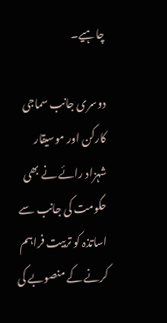چاہیے۔

دوسری جانب سماجی کارکن اور موسیقار شہزاد رائے نے بھی حکومت کی جانب سے اساتذہ کو تربیت فراہم کرنے کے منصوبے کی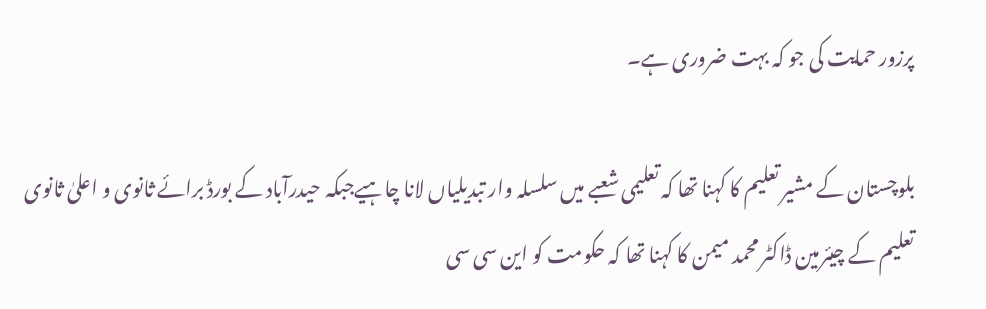پرزور حمایت کی جو کہ بہت ضروری ہے۔

بلوچستان کے مشیر تعلیم کا کہنا تھا کہ تعلیمی شعبے میں سلسلہ وار تبدیلیاں لانا چاہیےجبکہ حیدرآباد کے بورڈ برائے ثانوی و اعلیٰ ثانوی تعلیم کے چیئرمین ڈاکٹر محمد میمن کا کہنا تھا کہ حکومت کو این سی سی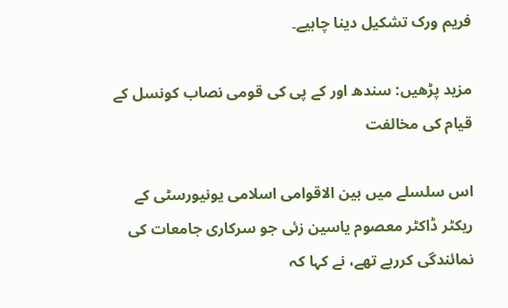فریم ورک تشکیل دینا چاہیے۔

مزید پڑھیں: سندھ اور کے پی کی قومی نصاب کونسل کے قیام کی مخالفت

اس سلسلے میں بین الاقوامی اسلامی یونیورسٹی کے ریکٹر ڈاکٹر معصوم یاسین زئی جو سرکاری جامعات کی نمائندگی کررہے تھے، نے کہا کہ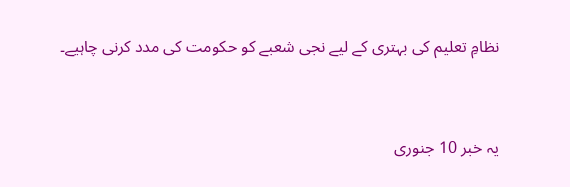نظامِ تعلیم کی بہتری کے لیے نجی شعبے کو حکومت کی مدد کرنی چاہیے۔


یہ خبر 10 جنوری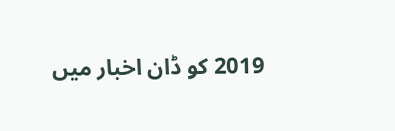2019 کو ڈان اخبار میں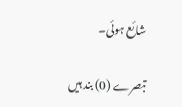شائع ہوئی۔

تبصرے (0) بند ہیں